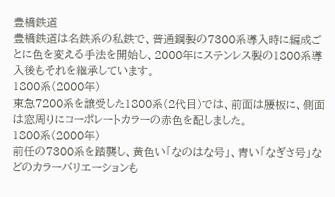豊橋鉄道
豊橋鉄道は名鉄系の私鉄で、普通鋼製の7300系導入時に編成ごとに色を変える手法を開始し、2000年にステンレス製の1800系導入後もそれを継承しています。
1800系(2000年)
東急7200系を譲受した1800系(2代目)では、前面は腰板に、側面は窓周りにコーポレートカラーの赤色を配しました。
1800系(2000年)
前任の7300系を踏襲し、黄色い「なのはな号」、青い「なぎさ号」などのカラーバリエーションも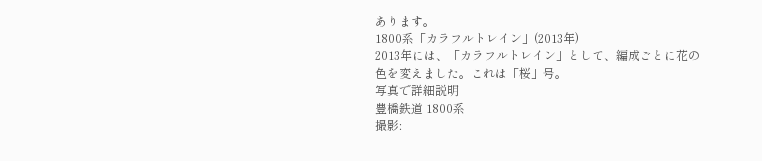あります。
1800系「カラフルトレイン」(2013年)
2013年には、「カラフルトレイン」として、編成ごとに花の色を変えました。これは「桜」号。
写真で詳細説明
豊橋鉄道 1800系
撮影: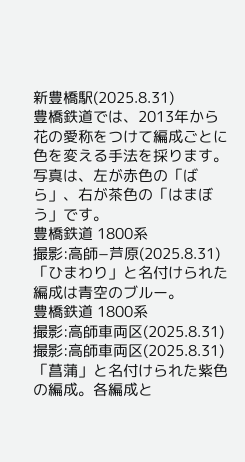新豊橋駅(2025.8.31)
豊橋鉄道では、2013年から花の愛称をつけて編成ごとに色を変える手法を採ります。
写真は、左が赤色の「ばら」、右が茶色の「はまぼう」です。
豊橋鉄道 1800系
撮影:高師−芦原(2025.8.31)
「ひまわり」と名付けられた編成は青空のブルー。
豊橋鉄道 1800系
撮影:高師車両区(2025.8.31)
撮影:高師車両区(2025.8.31)
「菖蒲」と名付けられた紫色の編成。各編成と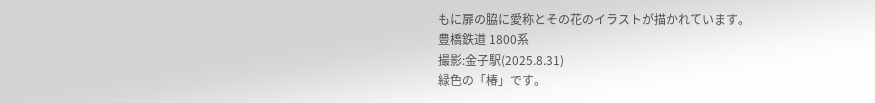もに扉の脇に愛称とその花のイラストが描かれています。
豊橋鉄道 1800系
撮影:金子駅(2025.8.31)
緑色の「椿」です。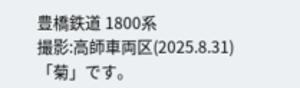豊橋鉄道 1800系
撮影:高師車両区(2025.8.31)
「菊」です。